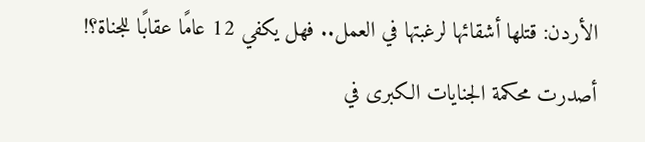الأردن: قتلها أشقائها لرغبتها في العمل.. فهل يكفي 12 عامًا عقابًا للجناة؟!
أصدرت محكمة الجنايات الكبرى في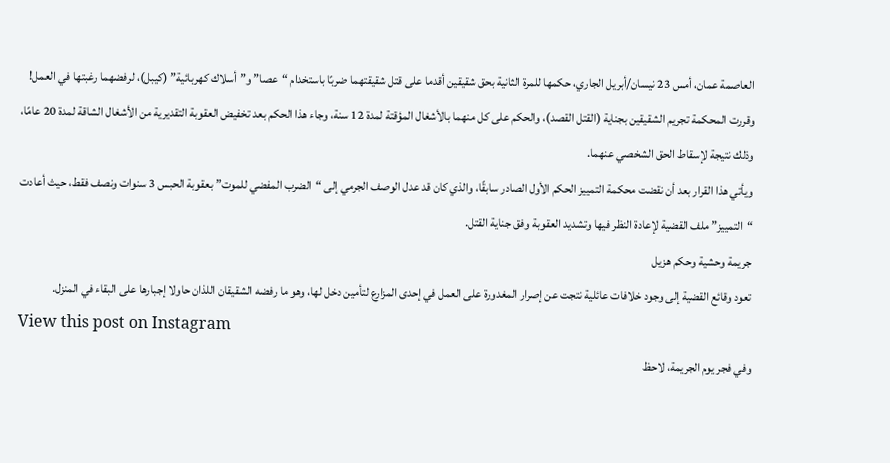العاصمة عمان، أمس 23 نيسان/أبريل الجاري، حكمها للمرة الثانية بحق شقيقين أقدما على قتل شقيقتهما ضربًا باستخدام “عصا” و”أسلاك كهربائية” (كيبل)، لرفضهما رغبتها في العمل!
وقررت المحكمة تجريم الشقيقين بجناية (القتل القصد)، والحكم على كل منهما بالأشغال المؤقتة لمدة 12 سنة، وجاء هذا الحكم بعد تخفيض العقوبة التقديرية من الأشغال الشاقة لمدة 20 عامًا، وذلك نتيجة لإسقاط الحق الشخصي عنهما.
ويأتي هذا القرار بعد أن نقضت محكمة التمييز الحكم الأول الصادر سابقًا، والذي كان قد عدل الوصف الجرمي إلى “الضرب المفضي للموت” بعقوبة الحبس 3 سنوات ونصف فقط، حيث أعادت “التمييز” ملف القضية لإعادة النظر فيها وتشديد العقوبة وفق جناية القتل.
جريمة وحشية وحكم هزيل
تعود وقائع القضية إلى وجود خلافات عائلية نتجت عن إصرار المغدورة على العمل في إحدى المزارع لتأمين دخل لها، وهو ما رفضه الشقيقان اللذان حاولا إجبارها على البقاء في المنزل.
View this post on Instagram
وفي فجر يوم الجريمة، لاحظ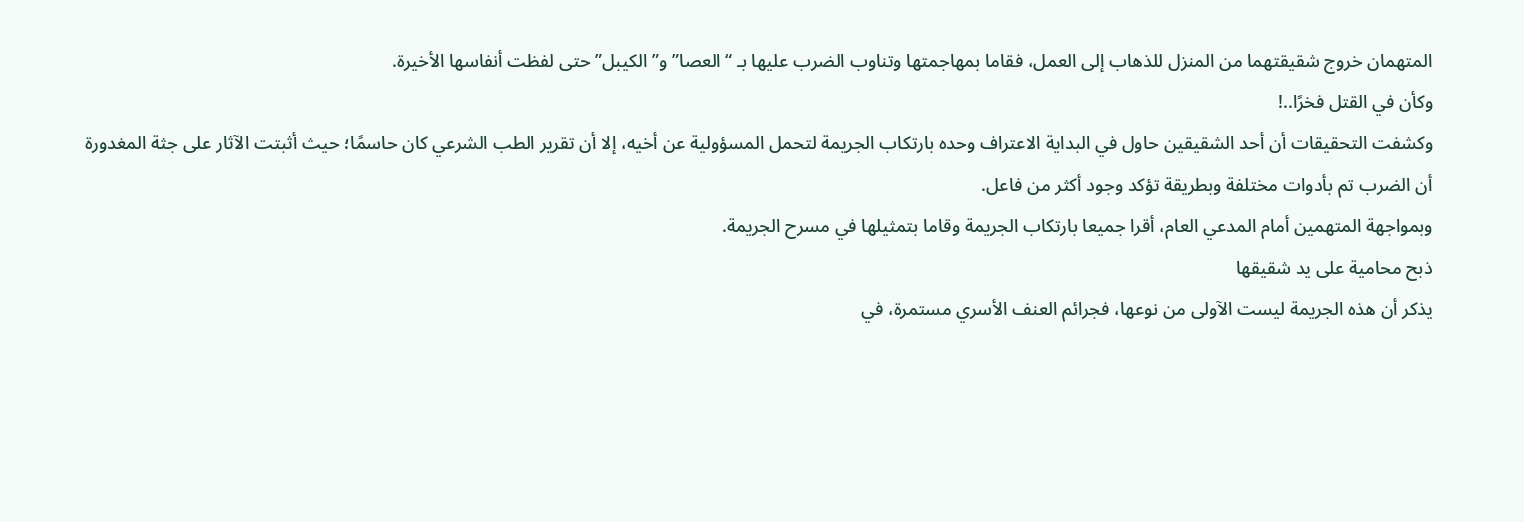المتهمان خروج شقيقتهما من المنزل للذهاب إلى العمل، فقاما بمهاجمتها وتناوب الضرب عليها بـ “العصا” و”الكيبل” حتى لفظت أنفاسها الأخيرة.
وكأن في القتل فخرًا..!
وكشفت التحقيقات أن أحد الشقيقين حاول في البداية الاعتراف وحده بارتكاب الجريمة لتحمل المسؤولية عن أخيه، إلا أن تقرير الطب الشرعي كان حاسمًا؛ حيث أثبتت الآثار على جثة المغدورة أن الضرب تم بأدوات مختلفة وبطريقة تؤكد وجود أكثر من فاعل.
وبمواجهة المتهمين أمام المدعي العام، أقرا جميعا بارتكاب الجريمة وقاما بتمثيلها في مسرح الجريمة.
ذبح محامية على يد شقيقها
يذكر أن هذه الجريمة ليست الآولى من نوعها، فجرائم العنف الأسري مستمرة، في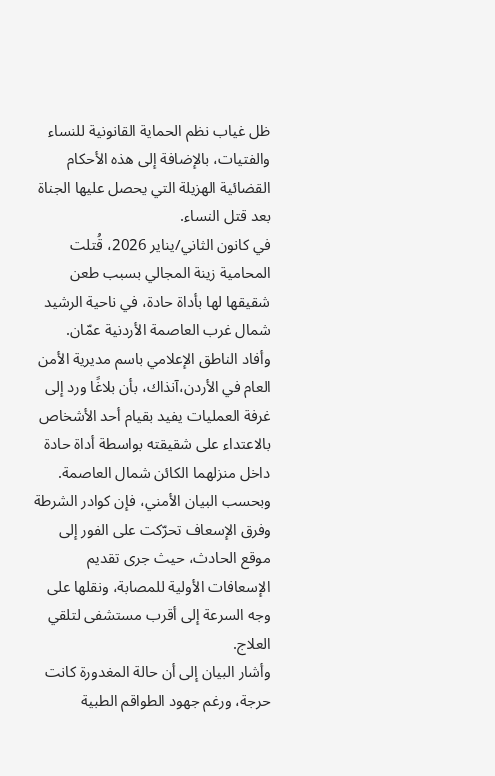ظل غياب نظم الحماية القانونية للنساء والفتيات، بالإضافة إلى هذه الأحكام القضائية الهزيلة التي يحصل عليها الجناة بعد قتل النساء.
في كانون الثاني/يناير 2026، قُتلت المحامية زينة المجالي بسبب طعن شقيقها لها بأداة حادة، في ناحية الرشيد شمال غرب العاصمة الأردنية عمّان.
وأفاد الناطق الإعلامي باسم مديرية الأمن العام في الأردن،آنذاك، بأن بلاغًا ورد إلى غرفة العمليات يفيد بقيام أحد الأشخاص بالاعتداء على شقيقته بواسطة أداة حادة داخل منزلهما الكائن شمال العاصمة.
وبحسب البيان الأمني، فإن كوادر الشرطة وفرق الإسعاف تحرّكت على الفور إلى موقع الحادث، حيث جرى تقديم الإسعافات الأولية للمصابة، ونقلها على وجه السرعة إلى أقرب مستشفى لتلقي العلاج.
وأشار البيان إلى أن حالة المغدورة كانت حرجة، ورغم جهود الطواقم الطبية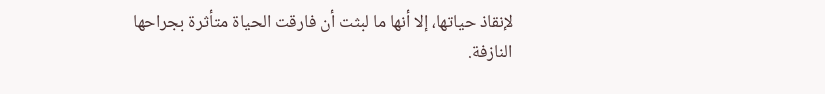لإنقاذ حياتها، إلا أنها ما لبثت أن فارقت الحياة متأثرة بجراحها النازفة.